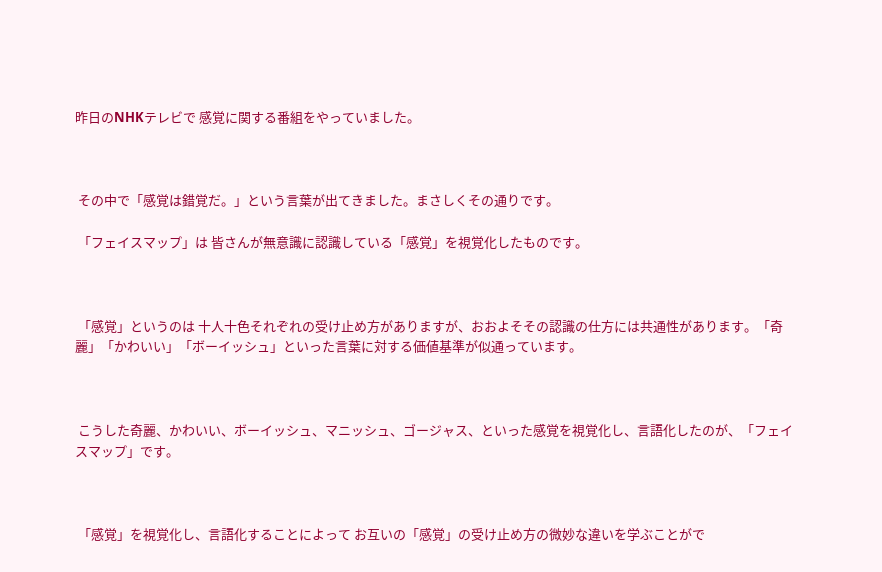昨日のNHKテレビで 感覚に関する番組をやっていました。



 その中で「感覚は錯覚だ。」という言葉が出てきました。まさしくその通りです。

 「フェイスマップ」は 皆さんが無意識に認識している「感覚」を視覚化したものです。



 「感覚」というのは 十人十色それぞれの受け止め方がありますが、おおよそその認識の仕方には共通性があります。「奇麗」「かわいい」「ボーイッシュ」といった言葉に対する価値基準が似通っています。



 こうした奇麗、かわいい、ボーイッシュ、マニッシュ、ゴージャス、といった感覚を視覚化し、言語化したのが、「フェイスマップ」です。



 「感覚」を視覚化し、言語化することによって お互いの「感覚」の受け止め方の微妙な違いを学ぶことがで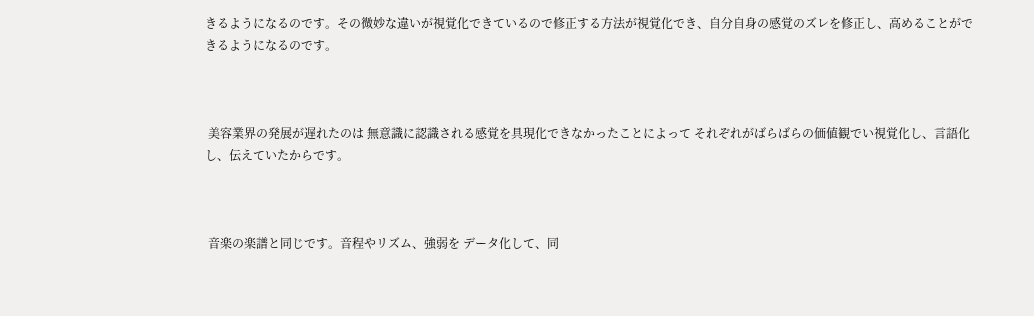きるようになるのです。その微妙な違いが視覚化できているので修正する方法が視覚化でき、自分自身の感覚のズレを修正し、高めることができるようになるのです。



 美容業界の発展が遅れたのは 無意識に認識される感覚を具現化できなかったことによって それぞれがばらばらの価値観でい視覚化し、言語化し、伝えていたからです。



 音楽の楽譜と同じです。音程やリズム、強弱を データ化して、同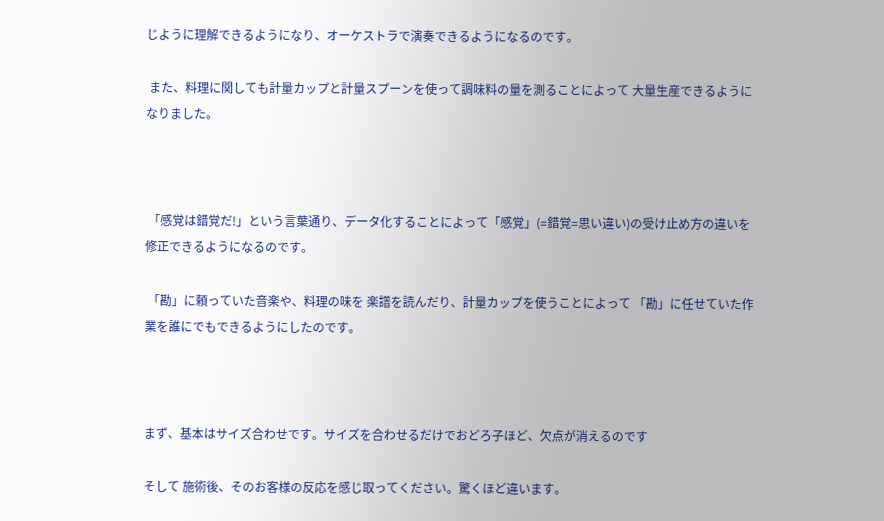じように理解できるようになり、オーケストラで演奏できるようになるのです。

 また、料理に関しても計量カップと計量スプーンを使って調味料の量を測ることによって 大量生産できるようになりました。



 「感覚は錯覚だ!」という言葉通り、データ化することによって「感覚」(=錯覚=思い違い)の受け止め方の違いを修正できるようになるのです。

 「勘」に頼っていた音楽や、料理の味を 楽譜を読んだり、計量カップを使うことによって 「勘」に任せていた作業を誰にでもできるようにしたのです。



まず、基本はサイズ合わせです。サイズを合わせるだけでおどろ子ほど、欠点が消えるのです

そして 施術後、そのお客様の反応を感じ取ってください。驚くほど違います。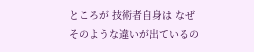ところが 技術者自身は なぜそのような違いが出ているの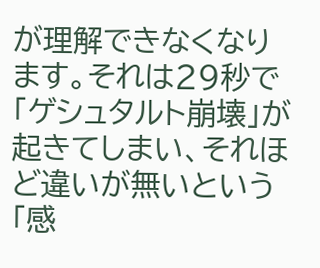が理解できなくなります。それは29秒で「ゲシュタルト崩壊」が起きてしまい、それほど違いが無いという「感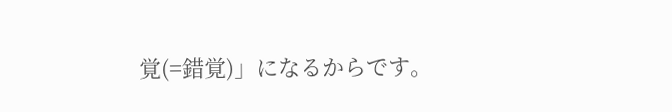覚(=錯覚)」になるからです。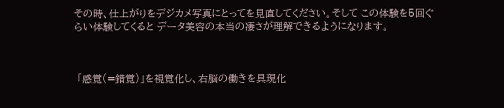その時、仕上がりをデジカメ写真にとってを見直してください。そして この体験を5回ぐらい体験してくると データ美容の本当の凄さが理解できるようになります。



 「感覚(=錯覚)」を視覚化し、右脳の働きを具現化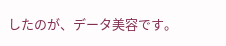したのが、データ美容です。